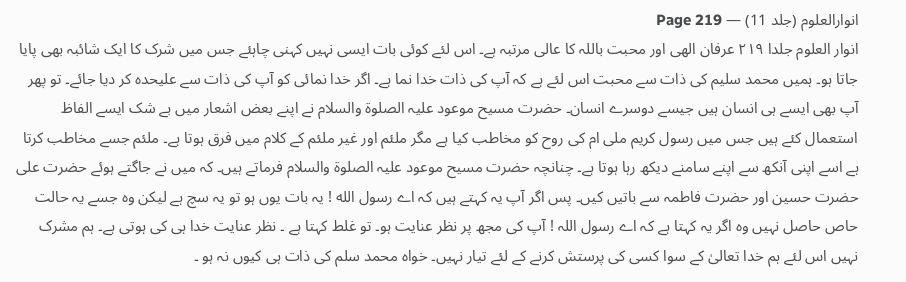انوارالعلوم (جلد 11) — Page 219
انوار العلوم جلدا ۲۱۹ عرفان الهی اور محبت باللہ کا عالی مرتبہ ہے۔ اس لئے کوئی بات ایسی نہیں کہنی چاہئے جس میں شرک کا ایک شائبہ بھی پایا جاتا ہو۔ ہمیں محمد سلیم کی ذات سے محبت اس لئے ہے کہ آپ کی ذات خدا نما ہے۔ اگر خدا نمائی کو آپ کی ذات سے علیحدہ کر دیا جائے۔ تو پھر آپ بھی ایسے ہی انسان ہیں جیسے دوسرے انسان۔ حضرت مسیح موعود علیہ الصلوۃ والسلام نے اپنے بعض اشعار میں بے شک ایسے الفاظ استعمال کئے ہیں جس میں رسول کریم ملی ام کی روح کو مخاطب کیا ہے مگر ملئم اور غیر ملئم کے کلام میں فرق ہوتا ہے۔ ملئم جسے مخاطب کرتا ہے اسے اپنی آنکھ سے اپنے سامنے دیکھ رہا ہوتا ہے۔ چنانچہ حضرت مسیح موعود علیہ الصلوۃ والسلام فرماتے ہیں۔ کہ میں نے جاگتے ہوئے حضرت علی حضرت حسین اور حضرت فاطمہ سے باتیں کیں۔ پس اگر آپ یہ کہتے ہیں کہ اے رسول الله ! یہ بات یوں ہو تو یہ سچ ہے لیکن وہ جسے یہ حالت حاص حاصل نہیں وہ اگر یہ کہتا ہے کہ اے رسول اللہ ! آپ کی مجھ پر نظر عنایت ہو۔ تو غلط کہتا ہے ۔ نظر عنایت خدا ہی کی ہوتی ہے۔ ہم مشرک نہیں اس لئے ہم خدا تعالیٰ کے سوا کسی کی پرستش کرنے کے لئے تیار نہیں۔ خواہ محمد سلم کی ذات ہی کیوں نہ ہو ۔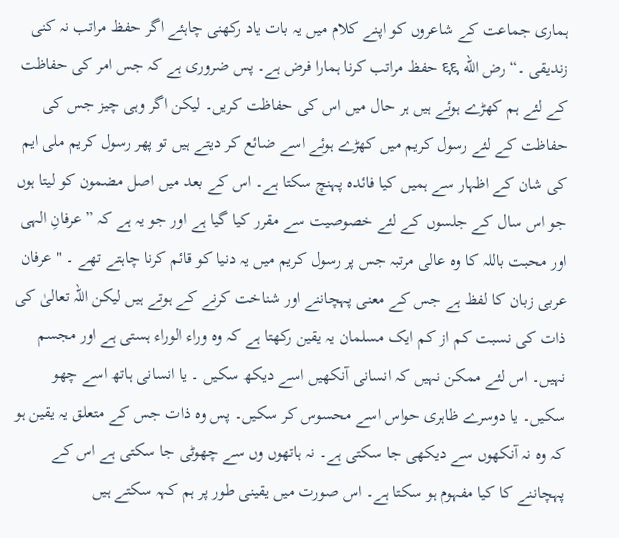ہماری جماعت کے شاعروں کو اپنے کلام میں یہ بات یاد رکھنی چاہئے اگر حفظ مراتب نہ کنی زندیقی ۔“ رض الله ९९ حفظ مراتب کرنا ہمارا فرض ہے۔ پس ضروری ہے کہ جس امر کی حفاظت کے لئے ہم کھڑے ہوئے ہیں ہر حال میں اس کی حفاظت کریں۔ لیکن اگر وہی چیز جس کی حفاظت کے لئے رسول کریم میں کھڑے ہوئے اسے ضائع کر دیتے ہیں تو پھر رسول کریم ملی ایم کی شان کے اظہار سے ہمیں کیا فائدہ پہنچ سکتا ہے۔ اس کے بعد میں اصل مضمون کو لیتا ہوں جو اس سال کے جلسوں کے لئے خصوصیت سے مقرر کیا گیا ہے اور جو یہ ہے کہ ” عرفانِ الہی اور محبت باللہ کا وہ عالی مرتبہ جس پر رسول کریم میں یہ دنیا کو قائم کرنا چاہتے تھے ۔ " عرفان عربی زبان کا لفظ ہے جس کے معنی پہچاننے اور شناخت کرنے کے ہوتے ہیں لیکن اللہ تعالیٰ کی ذات کی نسبت کم از کم ایک مسلمان یہ یقین رکھتا ہے کہ وہ وراء الوراء ہستی ہے اور مجسم نہیں۔ اس لئے ممکن نہیں کہ انسانی آنکھیں اسے دیکھ سکیں ۔ یا انسانی ہاتھ اسے چھو سکیں۔ یا دوسرے ظاہری حواس اسے محسوس کر سکیں۔ پس وہ ذات جس کے متعلق یہ یقین ہو کہ وہ نہ آنکھوں سے دیکھی جا سکتی ہے۔ نہ ہاتھوں وں سے چھوٹی جا سکتی ہے اس کے پہچاننے کا کیا مفہوم ہو سکتا ہے۔ اس صورت میں یقینی طور پر ہم کہہ سکتے ہیں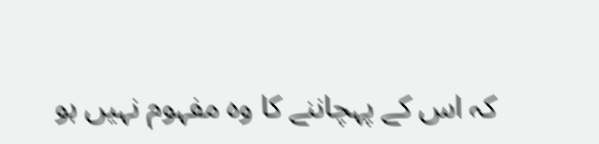کہ اس کے پہچاننے کا وہ مفہوم نہیں ہو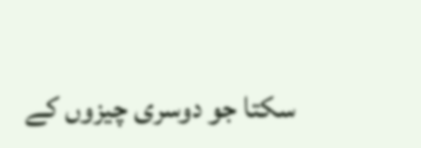سکتا جو دوسری چیزوں کے